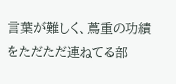言葉が難しく、蔦重の功績をただただ連ねてる部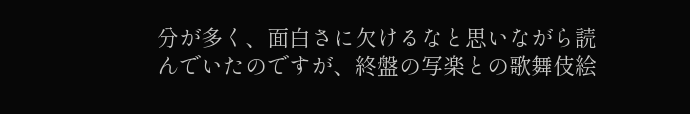分が多く、面白さに欠けるなと思いながら読んでいたのですが、終盤の写楽との歌舞伎絵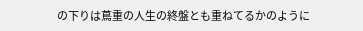の下りは蔦重の人生の終盤とも重ねてるかのように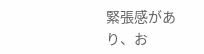緊張感があり、お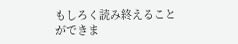もしろく読み終えることができま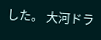した。 大河ドラ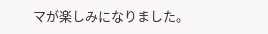マが楽しみになりました。